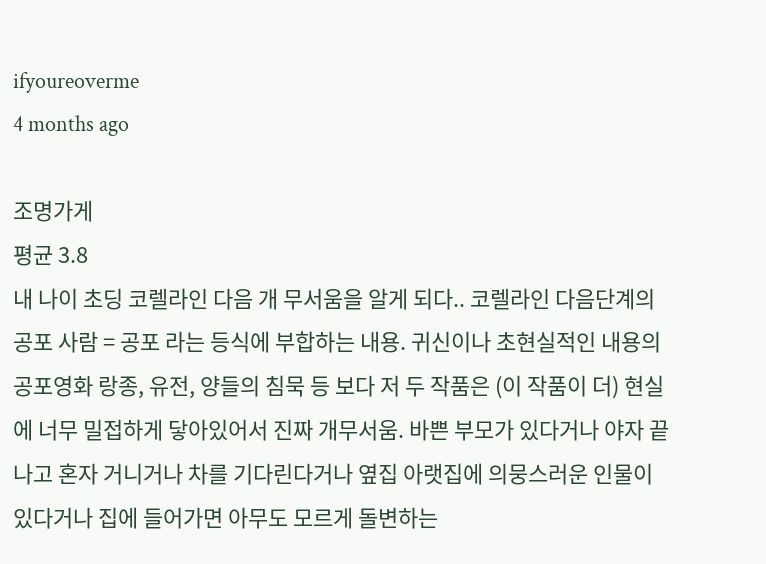ifyoureoverme
4 months ago

조명가게
평균 3.8
내 나이 초딩 코렐라인 다음 개 무서움을 알게 되다.. 코렐라인 다음단계의 공포 사람 = 공포 라는 등식에 부합하는 내용. 귀신이나 초현실적인 내용의 공포영화 랑종, 유전, 양들의 침묵 등 보다 저 두 작품은 (이 작품이 더) 현실에 너무 밀접하게 닿아있어서 진짜 개무서움. 바쁜 부모가 있다거나 야자 끝나고 혼자 거니거나 차를 기다린다거나 옆집 아랫집에 의뭉스러운 인물이 있다거나 집에 들어가면 아무도 모르게 돌변하는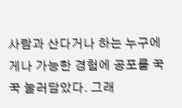사람과 산다거나 하는 누구에게나 가능한 경험에 공포를 꾹꾹 눌러담았다. 그래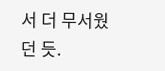서 더 무서웠던 듯.